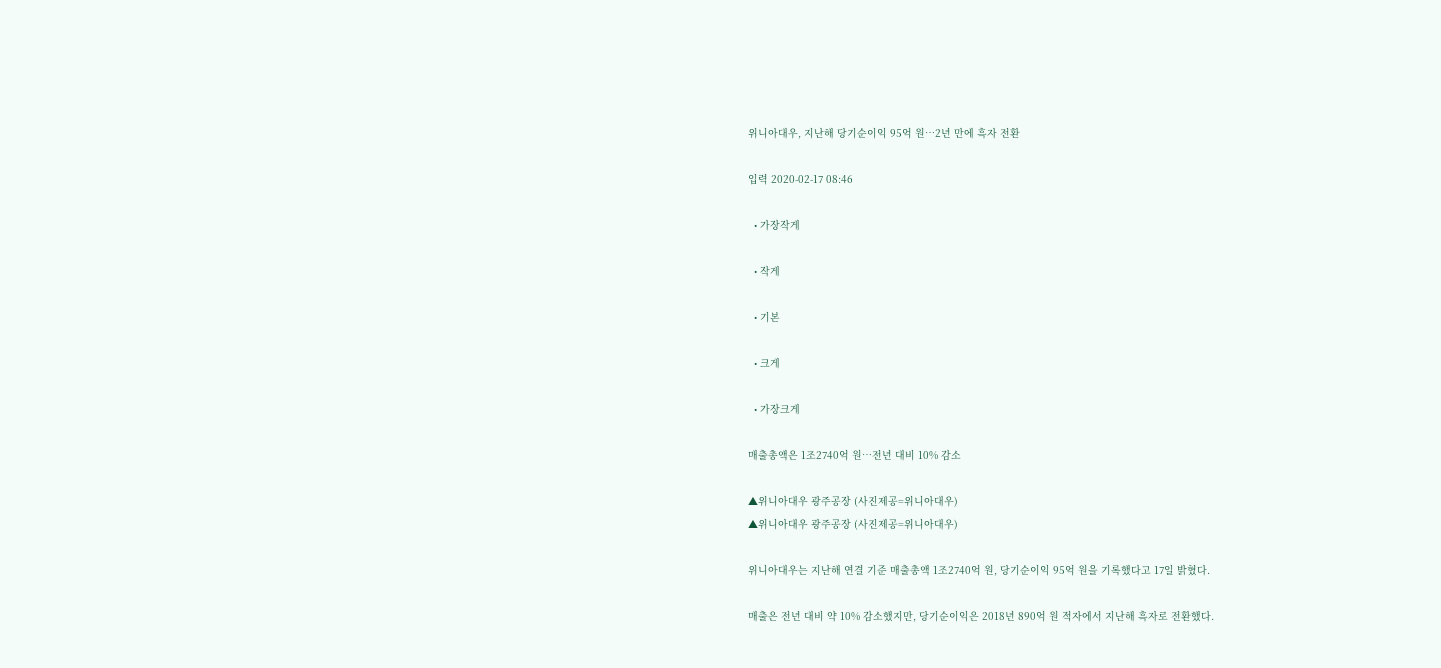위니아대우, 지난해 당기순이익 95억 원…2년 만에 흑자 전환

입력 2020-02-17 08:46

  • 가장작게

  • 작게

  • 기본

  • 크게

  • 가장크게

매출총액은 1조2740억 원…전년 대비 10% 감소

▲위니아대우 광주공장 (사진제공=위니아대우)
▲위니아대우 광주공장 (사진제공=위니아대우)

위니아대우는 지난해 연결 기준 매출총액 1조2740억 원, 당기순이익 95억 원을 기록했다고 17일 밝혔다.

매출은 전년 대비 약 10% 감소했지만, 당기순이익은 2018년 890억 원 적자에서 지난해 흑자로 전환했다.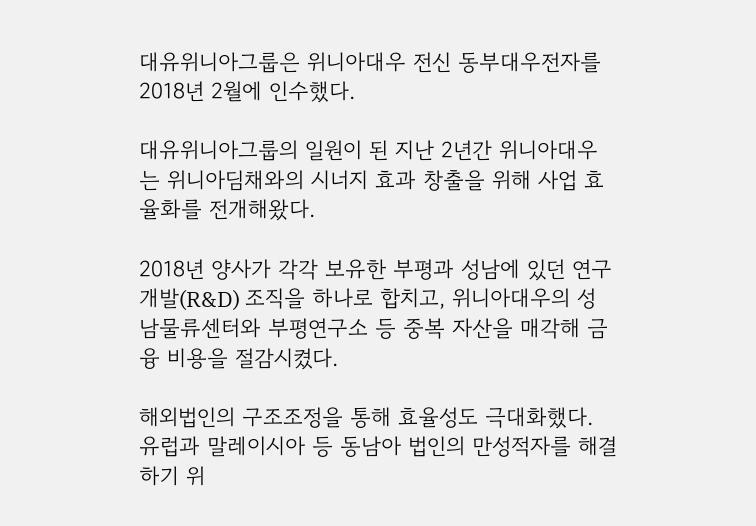대유위니아그룹은 위니아대우 전신 동부대우전자를 2018년 2월에 인수했다.

대유위니아그룹의 일원이 된 지난 2년간 위니아대우는 위니아딤채와의 시너지 효과 창출을 위해 사업 효율화를 전개해왔다.

2018년 양사가 각각 보유한 부평과 성남에 있던 연구개발(R&D) 조직을 하나로 합치고, 위니아대우의 성남물류센터와 부평연구소 등 중복 자산을 매각해 금융 비용을 절감시켰다.

해외법인의 구조조정을 통해 효율성도 극대화했다. 유럽과 말레이시아 등 동남아 법인의 만성적자를 해결하기 위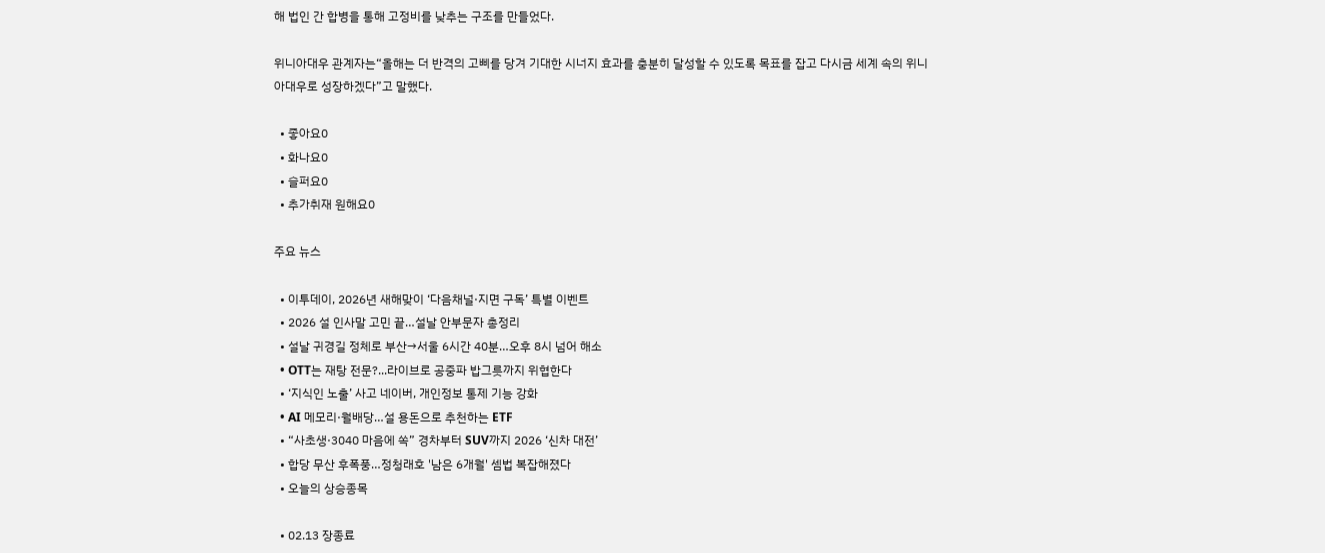해 법인 간 합병을 통해 고정비를 낮추는 구조를 만들었다.

위니아대우 관계자는“올해는 더 반격의 고삐를 당겨 기대한 시너지 효과를 충분히 달성할 수 있도록 목표를 잡고 다시금 세계 속의 위니아대우로 성장하겠다”고 말했다.

  • 좋아요0
  • 화나요0
  • 슬퍼요0
  • 추가취재 원해요0

주요 뉴스

  • 이투데이, 2026년 새해맞이 ‘다음채널·지면 구독’ 특별 이벤트
  • 2026 설 인사말 고민 끝…설날 안부문자 총정리
  • 설날 귀경길 정체로 부산→서울 6시간 40분…오후 8시 넘어 해소
  • OTT는 재탕 전문?...라이브로 공중파 밥그릇까지 위협한다
  • ‘지식인 노출’ 사고 네이버, 개인정보 통제 기능 강화
  • AI 메모리·월배당…설 용돈으로 추천하는 ETF
  • “사초생·3040 마음에 쏙” 경차부터 SUV까지 2026 ‘신차 대전’
  • 합당 무산 후폭풍…정청래호 '남은 6개월' 셈법 복잡해졌다
  • 오늘의 상승종목

  • 02.13 장종료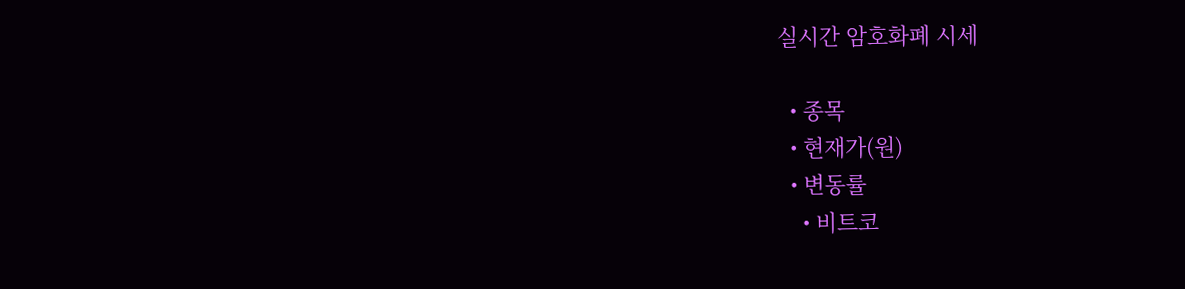실시간 암호화폐 시세

  • 종목
  • 현재가(원)
  • 변동률
    • 비트코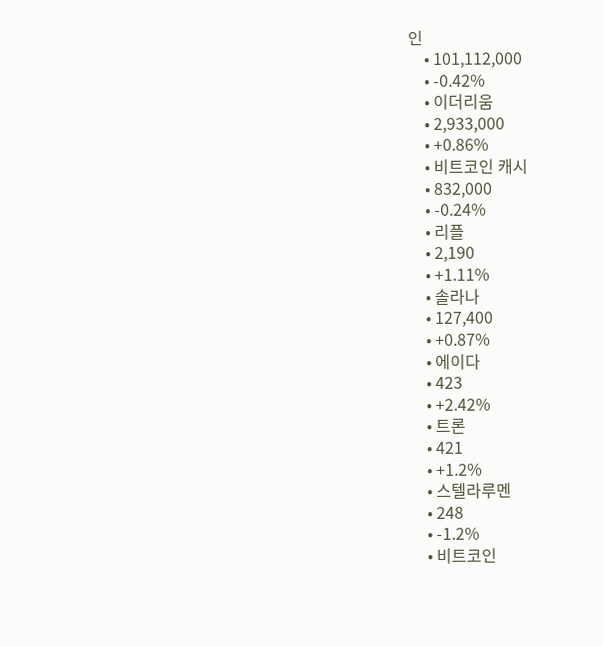인
    • 101,112,000
    • -0.42%
    • 이더리움
    • 2,933,000
    • +0.86%
    • 비트코인 캐시
    • 832,000
    • -0.24%
    • 리플
    • 2,190
    • +1.11%
    • 솔라나
    • 127,400
    • +0.87%
    • 에이다
    • 423
    • +2.42%
    • 트론
    • 421
    • +1.2%
    • 스텔라루멘
    • 248
    • -1.2%
    • 비트코인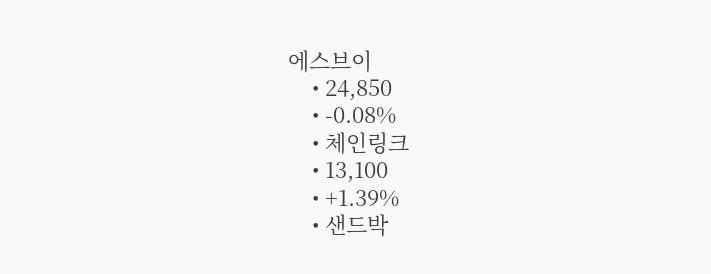에스브이
    • 24,850
    • -0.08%
    • 체인링크
    • 13,100
    • +1.39%
    • 샌드박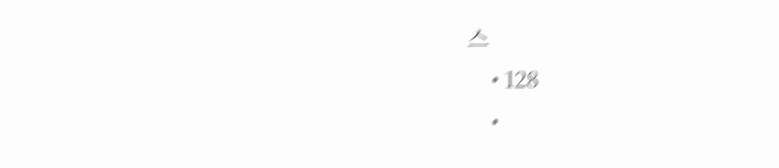스
    • 128
    •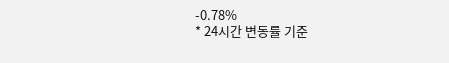-0.78%
* 24시간 변동률 기준